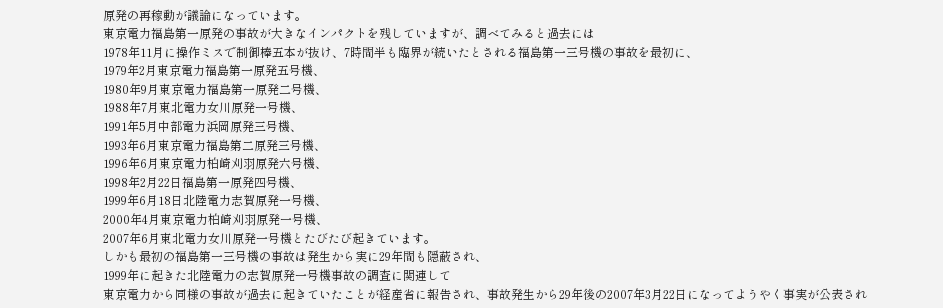原発の再稼動が議論になっています。
東京電力福島第一原発の事故が大きなインパクトを残していますが、調べてみると過去には
1978年11月に操作ミスで制御棒五本が抜け、7時間半も臨界が続いたとされる福島第一三号機の事故を最初に、
1979年2月東京電力福島第一原発五号機、
1980年9月東京電力福島第一原発二号機、
1988年7月東北電力女川原発一号機、
1991年5月中部電力浜岡原発三号機、
1993年6月東京電力福島第二原発三号機、
1996年6月東京電力柏崎刈羽原発六号機、
1998年2月22日福島第一原発四号機、
1999年6月18日北陸電力志賀原発一号機、
2000年4月東京電力柏崎刈羽原発一号機、
2007年6月東北電力女川原発一号機とたびたび起きています。
しかも最初の福島第一三号機の事故は発生から実に29年間も隠蔽され、
1999年に起きた北陸電力の志賀原発一号機事故の調査に関連して
東京電力から同様の事故が過去に起きていたことが経産省に報告され、事故発生から29年後の2007年3月22日になってようやく事実が公表され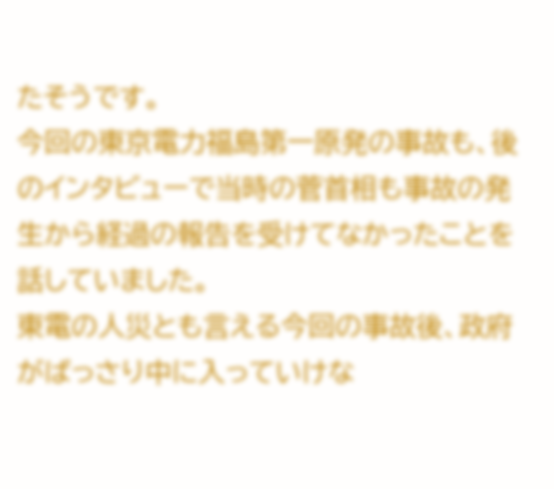たそうです。
今回の東京電力福島第一原発の事故も、後のインタビューで当時の菅首相も事故の発生から経過の報告を受けてなかったことを話していました。
東電の人災とも言える今回の事故後、政府がばっさり中に入っていけな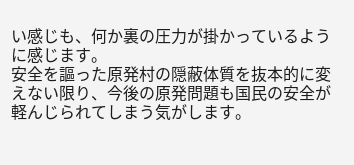い感じも、何か裏の圧力が掛かっているように感じます。
安全を謳った原発村の隠蔽体質を抜本的に変えない限り、今後の原発問題も国民の安全が軽んじられてしまう気がします。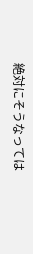絶対にそうなっては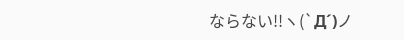ならない!!ヽ(`Д´)ノ